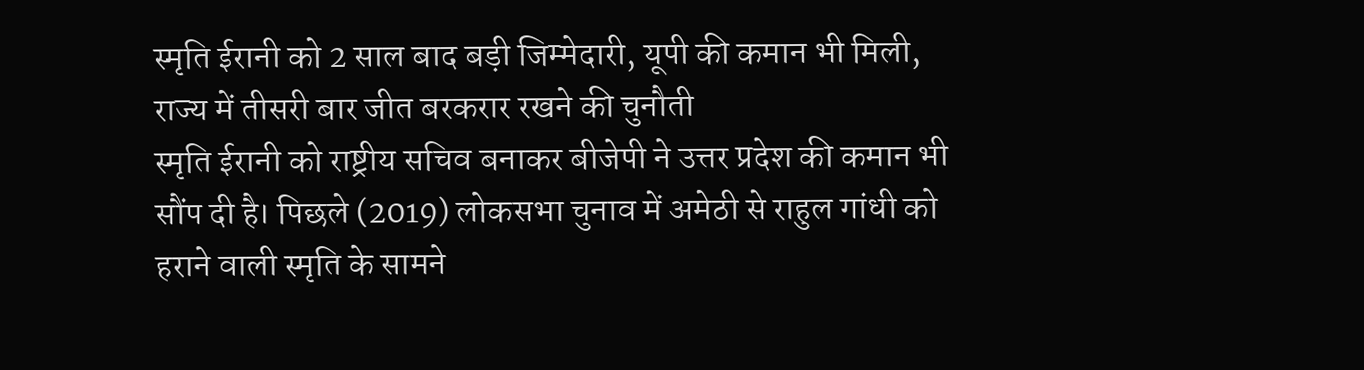स्मृति ईरानी को 2 साल बाद बड़ी जिम्मेदारी, यूपी की कमान भी मिली, राज्य में तीसरी बार जीत बरकरार रखने की चुनौती
स्मृति ईरानी को राष्ट्रीय सचिव बनाकर बीजेपी ने उत्तर प्रदेश की कमान भी सौंप दी है। पिछले (2019) लोकसभा चुनाव में अमेठी से राहुल गांधी को हराने वाली स्मृति के सामने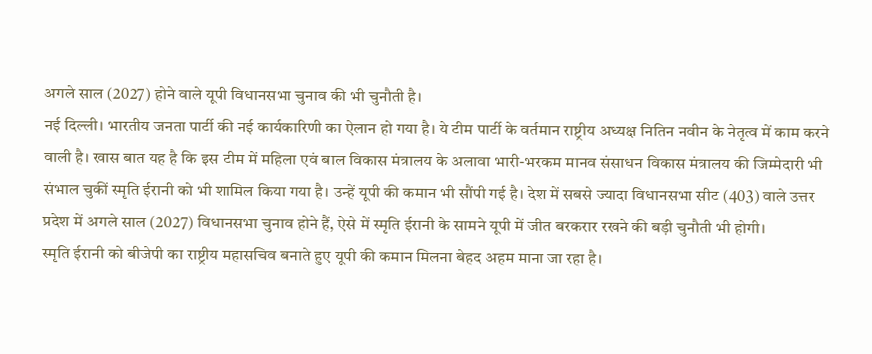अगले साल (2027) होने वाले यूपी विधानसभा चुनाव की भी चुनौती है।
नई दिल्ली। भारतीय जनता पार्टी की नई कार्यकारिणी का ऐलान हो गया है। ये टीम पार्टी के वर्तमान राष्ट्रीय अध्यक्ष नितिन नवीन के नेतृत्व में काम करने वाली है। खास बात यह है कि इस टीम में महिला एवं बाल विकास मंत्रालय के अलावा भारी-भरकम मानव संसाधन विकास मंत्रालय की जिम्मेदारी भी संभाल चुकीं स्मृति ईरानी को भी शामिल किया गया है। उन्हें यूपी की कमान भी सौंपी गई है। देश में सबसे ज्यादा विधानसभा सीट (403) वाले उत्तर प्रदेश में अगले साल (2027) विधानसभा चुनाव होने हैं, ऐसे में स्मृति ईरानी के सामने यूपी में जीत बरकरार रखने की बड़ी चुनौती भी होगी।
स्मृति ईरानी को बीजेपी का राष्ट्रीय महासचिव बनाते हुए यूपी की कमान मिलना बेहद अहम माना जा रहा है।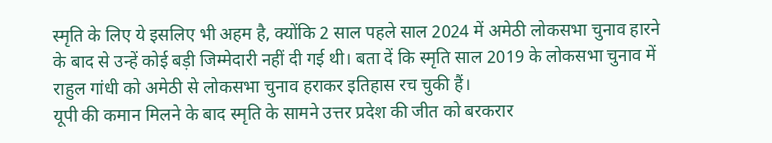स्मृति के लिए ये इसलिए भी अहम है, क्योंकि 2 साल पहले साल 2024 में अमेठी लोकसभा चुनाव हारने के बाद से उन्हें कोई बड़ी जिम्मेदारी नहीं दी गई थी। बता दें कि स्मृति साल 2019 के लोकसभा चुनाव में राहुल गांधी को अमेठी से लोकसभा चुनाव हराकर इतिहास रच चुकी हैं।
यूपी की कमान मिलने के बाद स्मृति के सामने उत्तर प्रदेश की जीत को बरकरार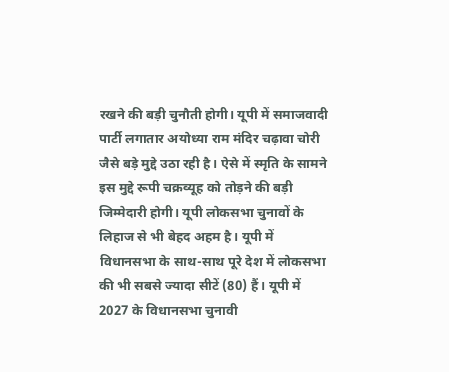रखने की बड़ी चुनौती होगी। यूपी में समाजवादी पार्टी लगातार अयोध्या राम मंदिर चढ़ावा चोरी जैसे बड़े मुद्दे उठा रही है। ऐसे में स्मृति के सामने इस मुद्दे रूपी चक्रव्यूह को तोड़ने की बड़ी जिम्मेदारी होगी। यूपी लोकसभा चुनावों के लिहाज से भी बेहद अहम है। यूपी में विधानसभा के साथ-साथ पूरे देश में लोकसभा की भी सबसे ज्यादा सीटें (80) हैं। यूपी में 2027 के विधानसभा चुनावी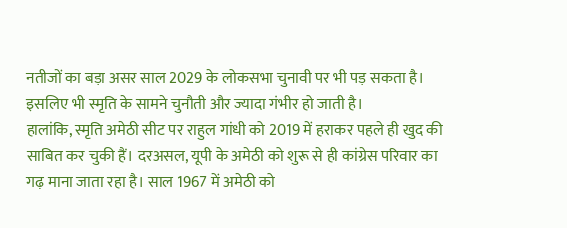नतीजों का बड़ा असर साल 2029 के लोकसभा चुनावी पर भी पड़ सकता है। इसलिए भी स्मृति के सामने चुनौती और ज्यादा गंभीर हो जाती है।
हालांकि, स्मृति अमेठी सीट पर राहुल गांधी को 2019 में हराकर पहले ही खुद की साबित कर चुकी हैं। दरअसल, यूपी के अमेठी को शुरू से ही कांग्रेस परिवार का गढ़ माना जाता रहा है। साल 1967 में अमेठी को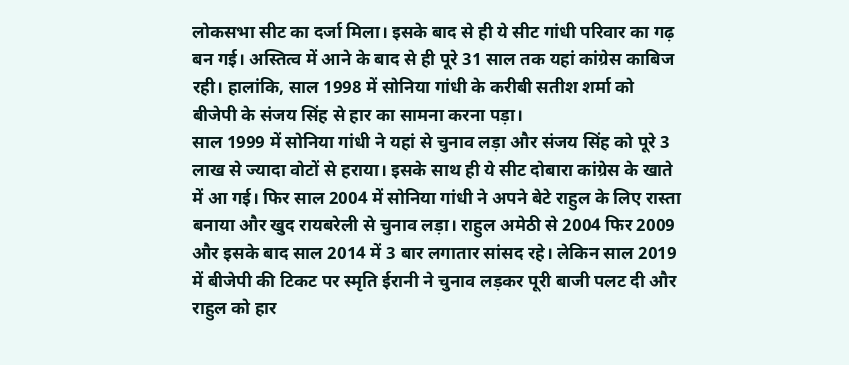लोकसभा सीट का दर्जा मिला। इसके बाद से ही ये सीट गांधी परिवार का गढ़ बन गई। अस्तित्व में आने के बाद से ही पूरे 31 साल तक यहां कांग्रेस काबिज रही। हालांकि, साल 1998 में सोनिया गांधी के करीबी सतीश शर्मा को बीजेपी के संजय सिंह से हार का सामना करना पड़ा।
साल 1999 में सोनिया गांधी ने यहां से चुनाव लड़ा और संजय सिंह को पूरे 3 लाख से ज्यादा वोटों से हराया। इसके साथ ही ये सीट दोबारा कांग्रेस के खाते में आ गई। फिर साल 2004 में सोनिया गांधी ने अपने बेटे राहुल के लिए रास्ता बनाया और खुद रायबरेली से चुनाव लड़ा। राहुल अमेठी से 2004 फिर 2009 और इसके बाद साल 2014 में 3 बार लगातार सांसद रहे। लेकिन साल 2019 में बीजेपी की टिकट पर स्मृति ईरानी ने चुनाव लड़कर पूरी बाजी पलट दी और राहुल को हार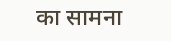का सामना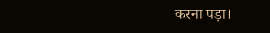करना पड़ा।